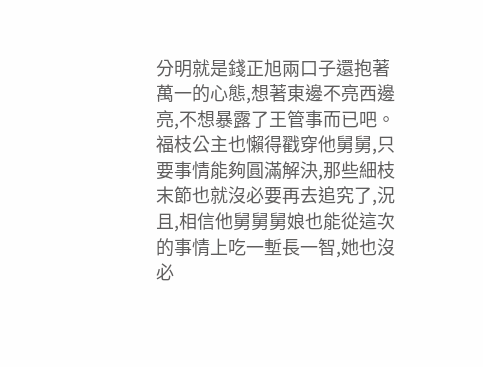分明就是錢正旭兩口子還抱著萬一的心態,想著東邊不亮西邊亮,不想暴露了王管事而已吧。
福枝公主也懶得戳穿他舅舅,只要事情能夠圓滿解決,那些細枝末節也就沒必要再去追究了,況且,相信他舅舅舅娘也能從這次的事情上吃一塹長一智,她也沒必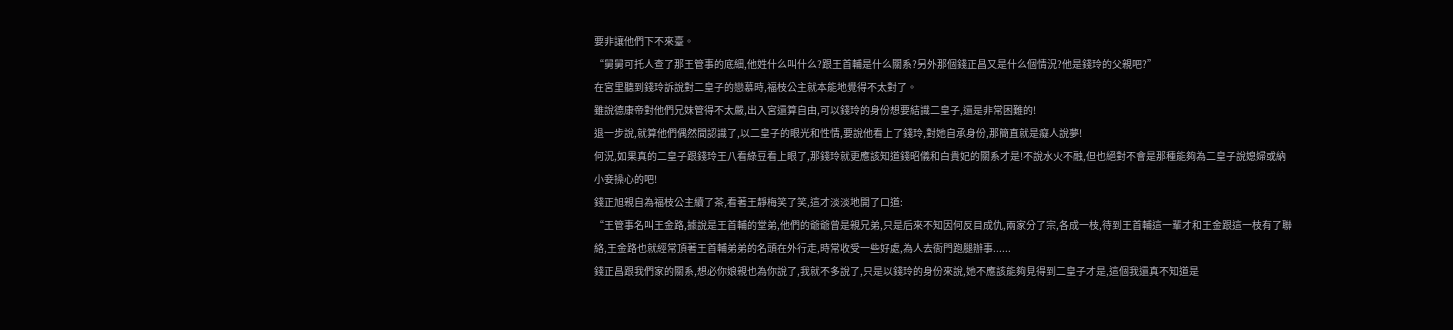要非讓他們下不來臺。
“舅舅可托人查了那王管事的底細,他姓什么叫什么?跟王首輔是什么關系?另外那個錢正昌又是什么個情況?他是錢玲的父親吧?”
在宮里聽到錢玲訴說對二皇子的戀慕時,福枝公主就本能地覺得不太對了。
雖說德康帝對他們兄妹管得不太嚴,出入宮還算自由,可以錢玲的身份想要結識二皇子,還是非常困難的!
退一步說,就算他們偶然間認識了,以二皇子的眼光和性情,要說他看上了錢玲,對她自承身份,那簡直就是癡人說夢!
何況,如果真的二皇子跟錢玲王八看綠豆看上眼了,那錢玲就更應該知道錢昭儀和白貴妃的關系才是!不說水火不融,但也絕對不會是那種能夠為二皇子說媳婦或納小妾操心的吧!
錢正旭親自為福枝公主續了茶,看著王靜梅笑了笑,這才淡淡地開了口道:
“王管事名叫王金路,據說是王首輔的堂弟,他們的爺爺曾是親兄弟,只是后來不知因何反目成仇,兩家分了宗,各成一枝,待到王首輔這一輩才和王金跟這一枝有了聯絡,王金路也就經常頂著王首輔弟弟的名頭在外行走,時常收受一些好處,為人去衙門跑腿辦事......
錢正昌跟我們家的關系,想必你娘親也為你說了,我就不多說了,只是以錢玲的身份來說,她不應該能夠見得到二皇子才是,這個我還真不知道是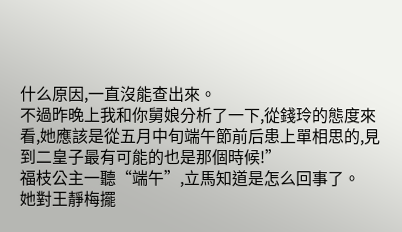什么原因,一直沒能查出來。
不過昨晚上我和你舅娘分析了一下,從錢玲的態度來看,她應該是從五月中旬端午節前后患上單相思的,見到二皇子最有可能的也是那個時候!”
福枝公主一聽“端午”,立馬知道是怎么回事了。
她對王靜梅擺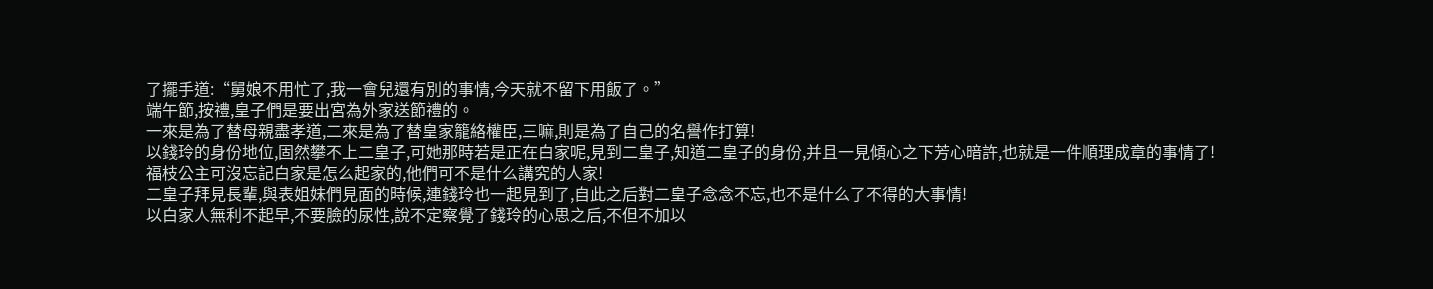了擺手道:“舅娘不用忙了,我一會兒還有別的事情,今天就不留下用飯了。”
端午節,按禮,皇子們是要出宮為外家送節禮的。
一來是為了替母親盡孝道,二來是為了替皇家籠絡權臣,三嘛,則是為了自己的名譽作打算!
以錢玲的身份地位,固然攀不上二皇子,可她那時若是正在白家呢,見到二皇子,知道二皇子的身份,并且一見傾心之下芳心暗許,也就是一件順理成章的事情了!
福枝公主可沒忘記白家是怎么起家的,他們可不是什么講究的人家!
二皇子拜見長輩,與表姐妹們見面的時候,連錢玲也一起見到了,自此之后對二皇子念念不忘,也不是什么了不得的大事情!
以白家人無利不起早,不要臉的尿性,說不定察覺了錢玲的心思之后,不但不加以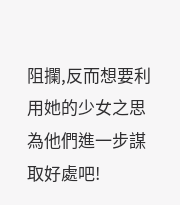阻攔,反而想要利用她的少女之思為他們進一步謀取好處吧!